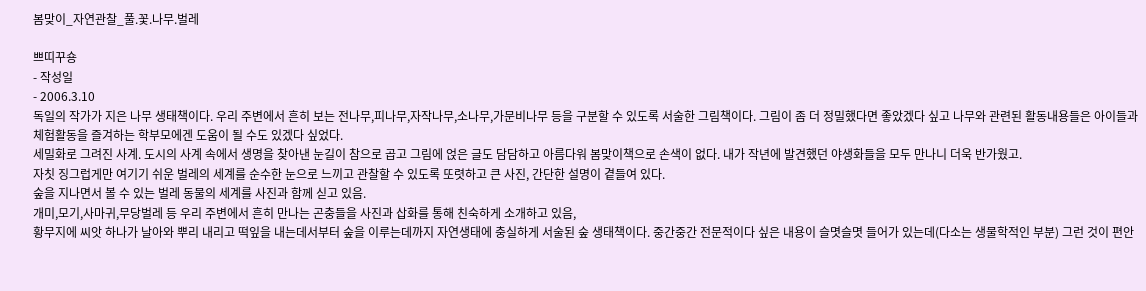봄맞이_자연관찰_풀.꽃.나무.벌레

쁘띠꾸숑
- 작성일
- 2006.3.10
독일의 작가가 지은 나무 생태책이다. 우리 주변에서 흔히 보는 전나무,피나무,자작나무,소나무,가문비나무 등을 구분할 수 있도록 서술한 그림책이다. 그림이 좀 더 정밀했다면 좋았겠다 싶고 나무와 관련된 활동내용들은 아이들과 체험활동을 즐겨하는 학부모에겐 도움이 될 수도 있겠다 싶었다.
세밀화로 그려진 사계. 도시의 사계 속에서 생명을 찾아낸 눈길이 참으로 곱고 그림에 얹은 글도 담담하고 아름다워 봄맞이책으로 손색이 없다. 내가 작년에 발견했던 야생화들을 모두 만나니 더욱 반가웠고.
자칫 징그럽게만 여기기 쉬운 벌레의 세계를 순수한 눈으로 느끼고 관찰할 수 있도록 또렷하고 큰 사진, 간단한 설명이 곁들여 있다.
숲을 지나면서 볼 수 있는 벌레 동물의 세계를 사진과 함께 싣고 있음.
개미,모기,사마귀,무당벌레 등 우리 주변에서 흔히 만나는 곤충들을 사진과 삽화를 통해 친숙하게 소개하고 있음,
황무지에 씨앗 하나가 날아와 뿌리 내리고 떡잎을 내는데서부터 숲을 이루는데까지 자연생태에 충실하게 서술된 숲 생태책이다. 중간중간 전문적이다 싶은 내용이 슬몃슬몃 들어가 있는데(다소는 생물학적인 부분) 그런 것이 편안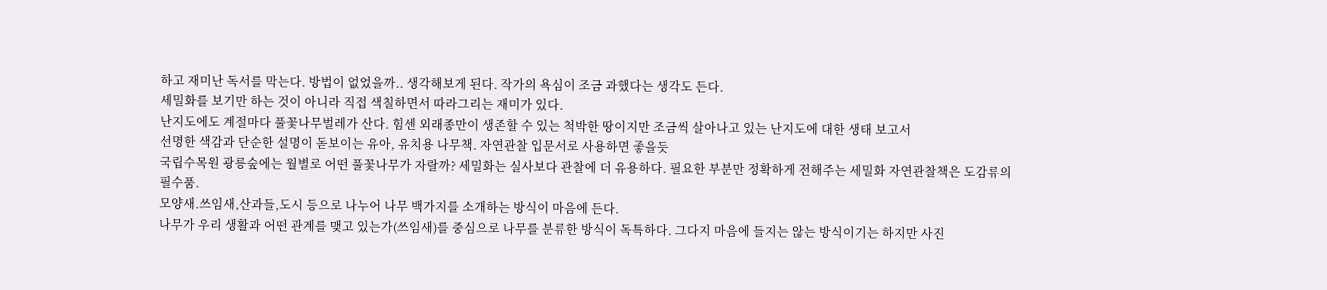하고 재미난 독서를 막는다. 방법이 없었을까.. 생각해보게 된다. 작가의 욕심이 조금 과했다는 생각도 든다.
세밀화를 보기만 하는 것이 아니라 직접 색칠하면서 따라그리는 재미가 있다.
난지도에도 계절마다 풀꽃나무벌레가 산다. 힘센 외래종만이 생존할 수 있는 척박한 땅이지만 조금씩 살아나고 있는 난지도에 대한 생태 보고서
선명한 색감과 단순한 설명이 돋보이는 유아, 유치용 나무책. 자연관찰 입문서로 사용하면 좋을듯
국립수목원 광릉숲에는 월별로 어떤 풀꽃나무가 자랄까? 세밀화는 실사보다 관찰에 더 유용하다. 필요한 부분만 정확하게 전해주는 세밀화 자연관찰책은 도감류의 필수품.
모양새.쓰임새,산과들,도시 등으로 나누어 나무 백가지를 소개하는 방식이 마음에 든다.
나무가 우리 생활과 어떤 관계를 맺고 있는가(쓰임새)를 중심으로 나무를 분류한 방식이 독특하다. 그다지 마음에 들지는 않는 방식이기는 하지만 사진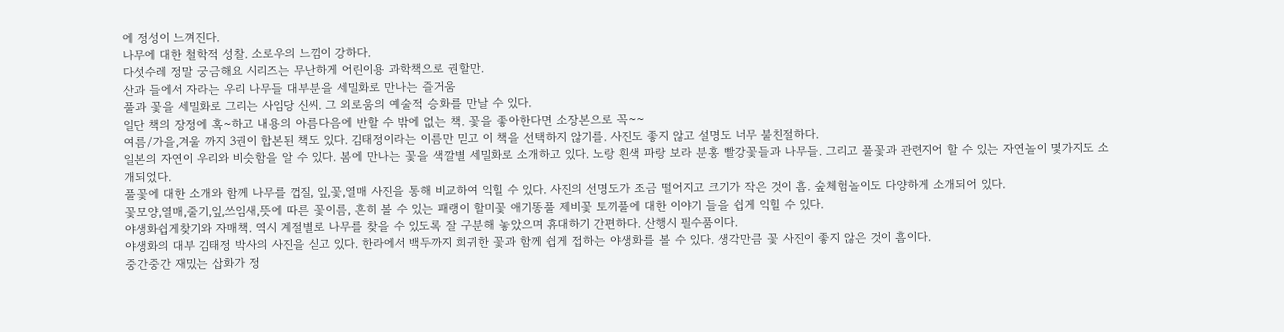에 정성이 느껴진다.
나무에 대한 철학적 성찰. 소로우의 느낌이 강하다.
다섯수레 정말 궁금해요 시리즈는 무난하게 어린이용 과학책으로 권할만.
산과 들에서 자라는 우리 나무들 대부분을 세밀화로 만나는 즐거움
풀과 꽃을 세밀화로 그리는 사임당 신씨. 그 외로움의 예술적 승화를 만날 수 있다.
일단 책의 장정에 혹~하고 내용의 아름다음에 반할 수 밖에 없는 책. 꽃을 좋아한다면 소장본으로 꼭~~
여름/가을,겨울 까지 3권이 합본된 책도 있다. 김태정이라는 이름만 믿고 이 책을 선택하지 않기를. 사진도 좋지 않고 설명도 너무 불친절하다.
일본의 자연이 우리와 비슷함을 알 수 있다. 봄에 만나는 꽃을 색깔별 세밀화로 소개하고 있다. 노랑 흰색 파랑 보라 분홍 빨강꽃들과 나무들. 그리고 풀꽃과 관련지어 할 수 있는 자연놀이 몇가지도 소개되었다.
풀꽃에 대한 소개와 함께 나무를 껍질, 잎,꽃,열매 사진을 통해 비교하여 익힐 수 있다. 사진의 선명도가 조금 떨어지고 크기가 작은 것이 흠. 숲체험놀이도 다양하게 소개되어 있다.
꽃모양,열매,줄기,잎,쓰임새,뜻에 따른 꽃이름, 흔히 볼 수 있는 패랭이 할미꽃 애기똥풀 제비꽃 토끼풀에 대한 이야기 들을 쉽게 익힐 수 있다.
야생화쉽게찾기와 자매책. 역시 계절별로 나무를 찾을 수 있도록 잘 구분해 놓았으며 휴대하기 간편하다. 산행시 필수품이다.
야생화의 대부 김태정 박사의 사진을 싣고 있다. 한라에서 백두까지 희귀한 꽃과 함께 쉽게 접하는 야생화를 볼 수 있다. 생각만큼 꽃 사진이 좋지 않은 것이 흠이다.
중간중간 재밌는 삽화가 정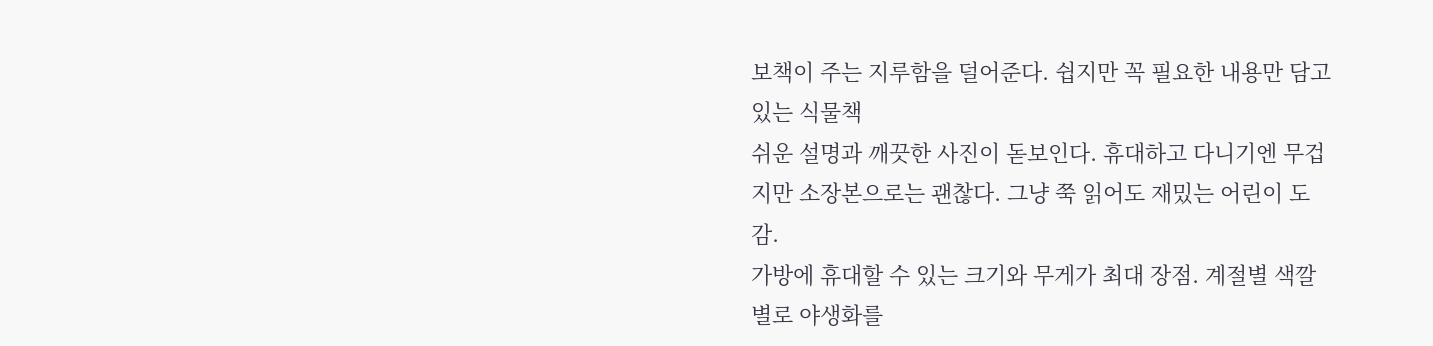보책이 주는 지루함을 덜어준다. 쉽지만 꼭 필요한 내용만 담고 있는 식물책
쉬운 설명과 깨끗한 사진이 돋보인다. 휴대하고 다니기엔 무겁지만 소장본으로는 괜찮다. 그냥 쭉 읽어도 재밌는 어린이 도감.
가방에 휴대할 수 있는 크기와 무게가 최대 장점. 계절별 색깔별로 야생화를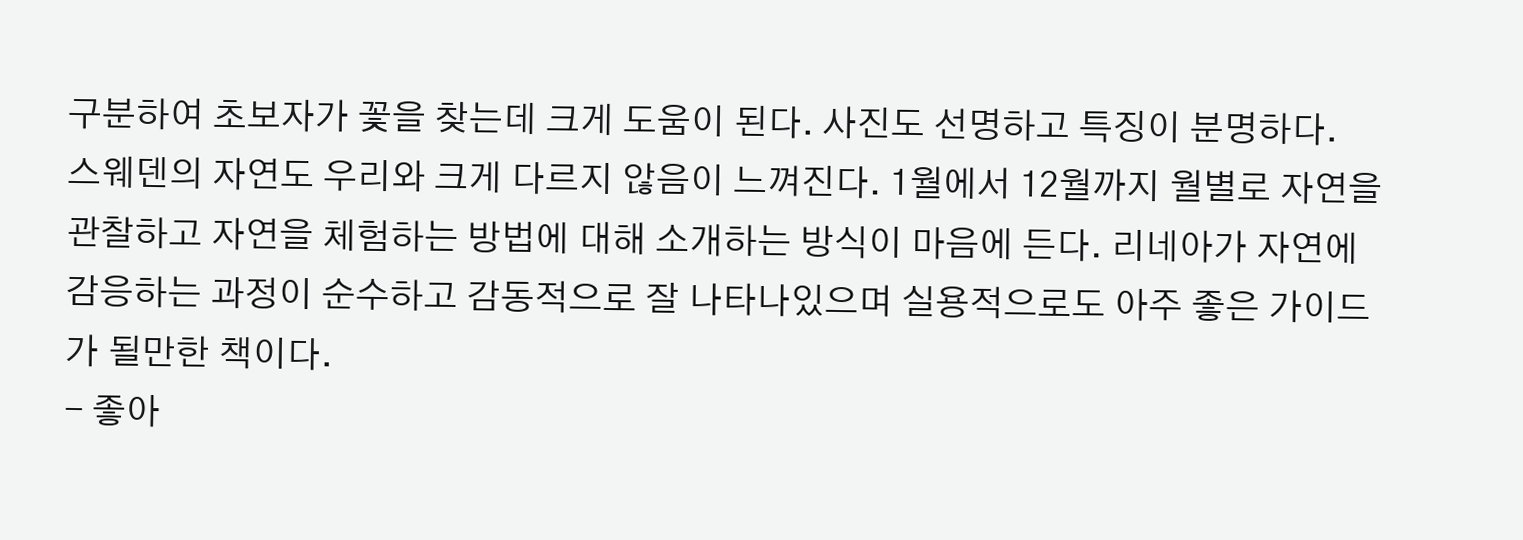구분하여 초보자가 꽃을 찾는데 크게 도움이 된다. 사진도 선명하고 특징이 분명하다.
스웨덴의 자연도 우리와 크게 다르지 않음이 느껴진다. 1월에서 12월까지 월별로 자연을 관찰하고 자연을 체험하는 방법에 대해 소개하는 방식이 마음에 든다. 리네아가 자연에 감응하는 과정이 순수하고 감동적으로 잘 나타나있으며 실용적으로도 아주 좋은 가이드가 될만한 책이다.
- 좋아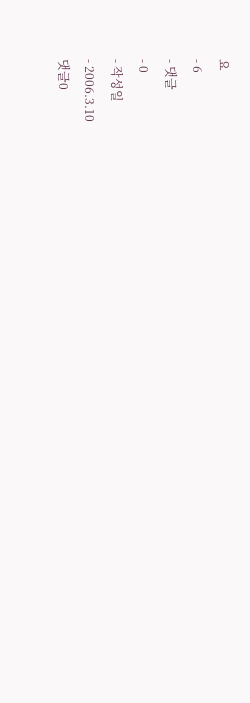요
- 6
- 댓글
- 0
- 작성일
- 2006.3.10
댓글0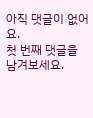아직 댓글이 없어요.
첫 번째 댓글을 남겨보세요.